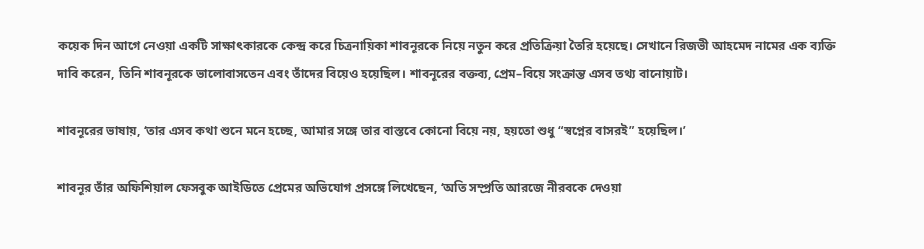কয়েক দিন আগে নেওয়া একটি সাক্ষাৎকারকে কেন্দ্র করে চিত্রনায়িকা শাবনূরকে নিয়ে নতুন করে প্রতিক্রিয়া তৈরি হয়েছে। সেখানে রিজভী আহমেদ নামের এক ব্যক্তি দাবি করেন, তিনি শাবনূরকে ভালোবাসতেন এবং তাঁদের বিয়েও হয়েছিল। শাবনূরের বক্তব্য, প্রেম–বিয়ে সংক্রান্ত এসব তথ্য বানোয়াট।

শাবনূরের ভাষায়, ‘তার এসব কথা শুনে মনে হচ্ছে, আমার সঙ্গে তার বাস্তবে কোনো বিয়ে নয়, হয়তো শুধু “স্বপ্নের বাসরই” হয়েছিল।’

শাবনূর তাঁর অফিশিয়াল ফেসবুক আইডিতে প্রেমের অভিযোগ প্রসঙ্গে লিখেছেন, ‘অতি সম্প্রতি আরজে নীরবকে দেওয়া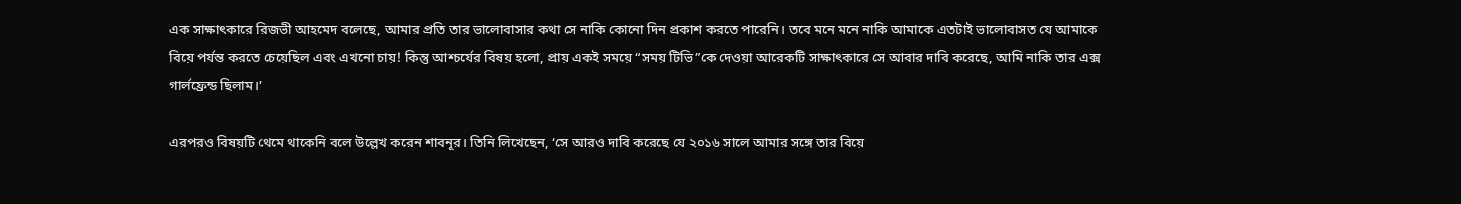এক সাক্ষাৎকারে রিজভী আহমেদ বলেছে, আমার প্রতি তার ভালোবাসার কথা সে নাকি কোনো দিন প্রকাশ করতে পারেনি। তবে মনে মনে নাকি আমাকে এতটাই ভালোবাসত যে আমাকে বিয়ে পর্যন্ত করতে চেয়েছিল এবং এখনো চায়! কিন্তু আশ্চর্যের বিষয় হলো, প্রায় একই সময়ে “সময় টিভি”কে দেওয়া আরেকটি সাক্ষাৎকারে সে আবার দাবি করেছে, আমি নাকি তার এক্স গার্লফ্রেন্ড ছিলাম।’

এরপরও বিষয়টি থেমে থাকেনি বলে উল্লেখ করেন শাবনূর। তিনি লিখেছেন, ‘সে আরও দাবি করেছে যে ২০১৬ সালে আমার সঙ্গে তার বিয়ে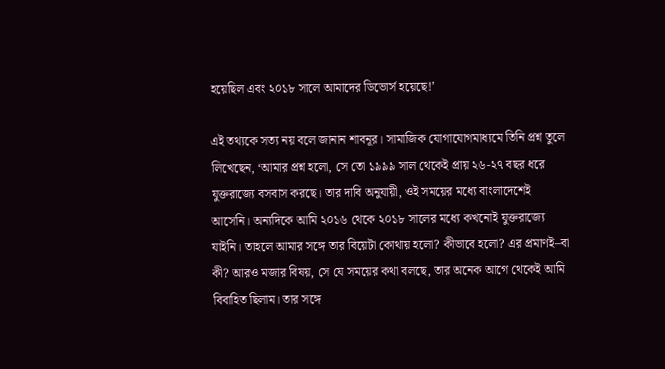হয়েছিল এবং ২০১৮ সালে আমাদের ডিভোর্স হয়েছে!’

এই তথ্যকে সত্য নয় বলে জানান শাবনূর। সামাজিক যোগাযোগমাধ্যমে তিনি প্রশ্ন তুলে লিখেছেন, ‘আমার প্রশ্ন হলো, সে তো ১৯৯৯ সাল থেকেই প্রায় ২৬-২৭ বছর ধরে যুক্তরাজ্যে বসবাস করছে। তার দাবি অনুযায়ী, ওই সময়ের মধ্যে বাংলাদেশেই আসেনি। অন্যদিকে আমি ২০১৬ থেকে ২০১৮ সালের মধ্যে কখনোই যুক্তরাজ্যে যাইনি। তাহলে আমার সঙ্গে তার বিয়েটা কোথায় হলো? কীভাবে হলো? এর প্রমাণই–বা কী? আরও মজার বিষয়, সে যে সময়ের কথা বলছে, তার অনেক আগে থেকেই আমি বিবাহিত ছিলাম। তার সঙ্গে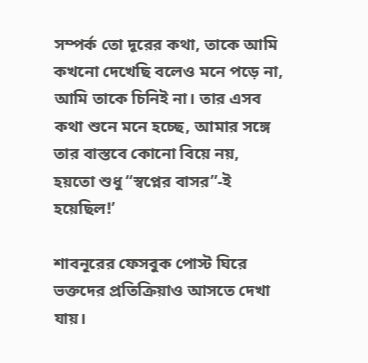সম্পর্ক তো দূরের কথা, তাকে আমি কখনো দেখেছি বলেও মনে পড়ে না, আমি তাকে চিনিই না। তার এসব কথা শুনে মনে হচ্ছে, আমার সঙ্গে তার বাস্তবে কোনো বিয়ে নয়, হয়তো শুধু “স্বপ্নের বাসর”-ই হয়েছিল!’

শাবনূরের ফেসবুক পোস্ট ঘিরে ভক্তদের প্রতিক্রিয়াও আসতে দেখা যায়।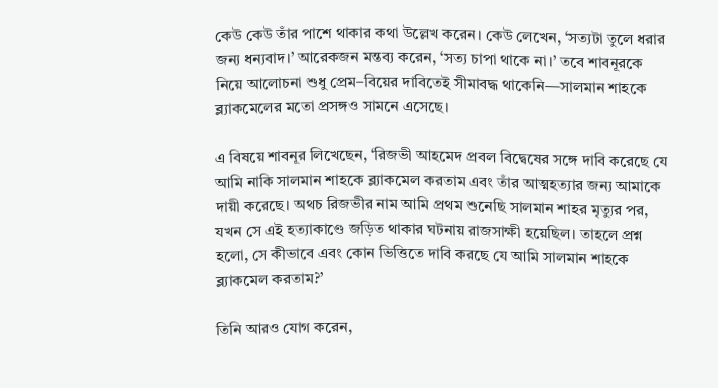কেউ কেউ তাঁর পাশে থাকার কথা উল্লেখ করেন। কেউ লেখেন, ‘সত্যটা তুলে ধরার জন্য ধন্যবাদ।’ আরেকজন মন্তব্য করেন, ‘সত্য চাপা থাকে না।’ তবে শাবনূরকে নিয়ে আলোচনা শুধু প্রেম–বিয়ের দাবিতেই সীমাবদ্ধ থাকেনি—সালমান শাহকে ব্ল্যাকমেলের মতো প্রসঙ্গও সামনে এসেছে।

এ বিষয়ে শাবনূর লিখেছেন, ‘রিজভী আহমেদ প্রবল বিদ্বেষের সঙ্গে দাবি করেছে যে আমি নাকি সালমান শাহকে ব্ল্যাকমেল করতাম এবং তাঁর আত্মহত্যার জন্য আমাকে দায়ী করেছে। অথচ রিজভীর নাম আমি প্রথম শুনেছি সালমান শাহর মৃত্যুর পর, যখন সে এই হত্যাকাণ্ডে জড়িত থাকার ঘটনায় রাজসাক্ষী হয়েছিল। তাহলে প্রশ্ন হলো, সে কীভাবে এবং কোন ভিত্তিতে দাবি করছে যে আমি সালমান শাহকে ব্ল্যাকমেল করতাম?’

তিনি আরও যোগ করেন,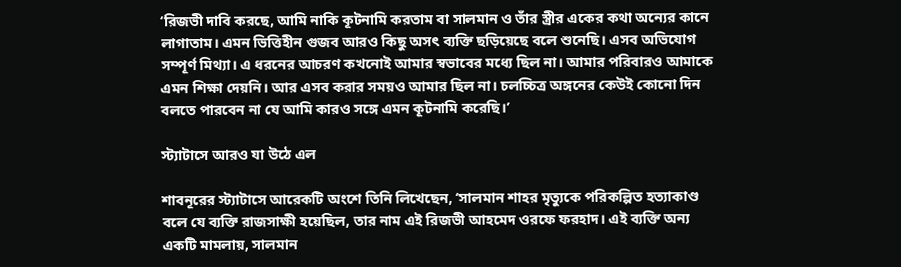‘রিজভী দাবি করছে, আমি নাকি কূটনামি করতাম বা সালমান ও তাঁর স্ত্রীর একের কথা অন্যের কানে লাগাতাম। এমন ভিত্তিহীন গুজব আরও কিছু অসৎ ব্যক্তি ছড়িয়েছে বলে শুনেছি। এসব অভিযোগ সম্পূর্ণ মিথ্যা। এ ধরনের আচরণ কখনোই আমার স্বভাবের মধ্যে ছিল না। আমার পরিবারও আমাকে এমন শিক্ষা দেয়নি। আর এসব করার সময়ও আমার ছিল না। চলচ্চিত্র অঙ্গনের কেউই কোনো দিন বলতে পারবেন না যে আমি কারও সঙ্গে এমন কূটনামি করেছি।’

স্ট্যাটাসে আরও যা উঠে এল

শাবনূরের স্ট্যাটাসে আরেকটি অংশে তিনি লিখেছেন, ‘সালমান শাহর মৃত্যুকে পরিকল্পিত হত্যাকাণ্ড বলে যে ব্যক্তি রাজসাক্ষী হয়েছিল, তার নাম এই রিজভী আহমেদ ওরফে ফরহাদ। এই ব্যক্তি অন্য একটি মামলায়, সালমান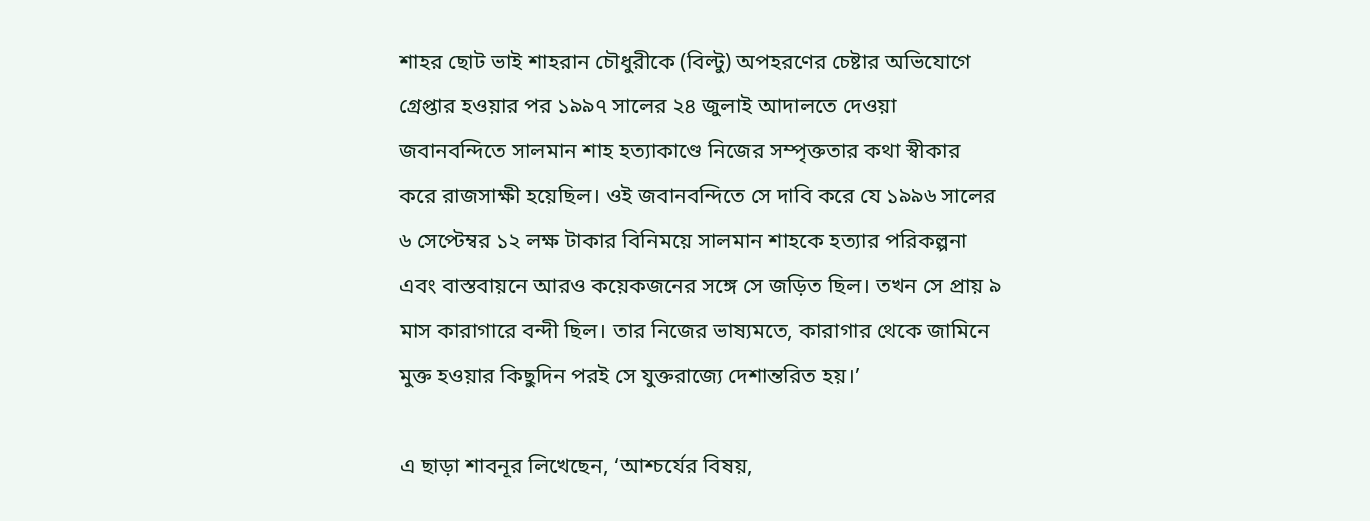শাহর ছোট ভাই শাহরান চৌধুরীকে (বিল্টু) অপহরণের চেষ্টার অভিযোগে গ্রেপ্তার হওয়ার পর ১৯৯৭ সালের ২৪ জুলাই আদালতে দেওয়া জবানবন্দিতে সালমান শাহ হত্যাকাণ্ডে নিজের সম্পৃক্ততার কথা স্বীকার করে রাজসাক্ষী হয়েছিল। ওই জবানবন্দিতে সে দাবি করে যে ১৯৯৬ সালের ৬ সেপ্টেম্বর ১২ লক্ষ টাকার বিনিময়ে সালমান শাহকে হত্যার পরিকল্পনা এবং বাস্তবায়নে আরও কয়েকজনের সঙ্গে সে জড়িত ছিল। তখন সে প্রায় ৯ মাস কারাগারে বন্দী ছিল। তার নিজের ভাষ্যমতে, কারাগার থেকে জামিনে মুক্ত হওয়ার কিছুদিন পরই সে যুক্তরাজ্যে দেশান্তরিত হয়।’

এ ছাড়া শাবনূর লিখেছেন, ‘আশ্চর্যের বিষয়,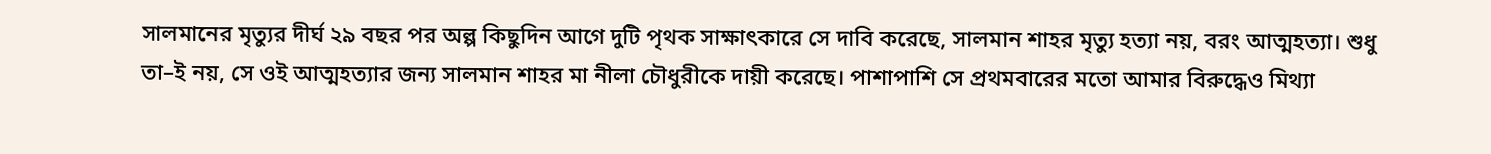সালমানের মৃত্যুর দীর্ঘ ২৯ বছর পর অল্প কিছুদিন আগে দুটি পৃথক সাক্ষাৎকারে সে দাবি করেছে, সালমান শাহর মৃত্যু হত্যা নয়, বরং আত্মহত্যা। শুধু তা–ই নয়, সে ওই আত্মহত্যার জন্য সালমান শাহর মা নীলা চৌধুরীকে দায়ী করেছে। পাশাপাশি সে প্রথমবারের মতো আমার বিরুদ্ধেও মিথ্যা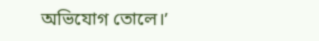অভিযোগ তোলে।’